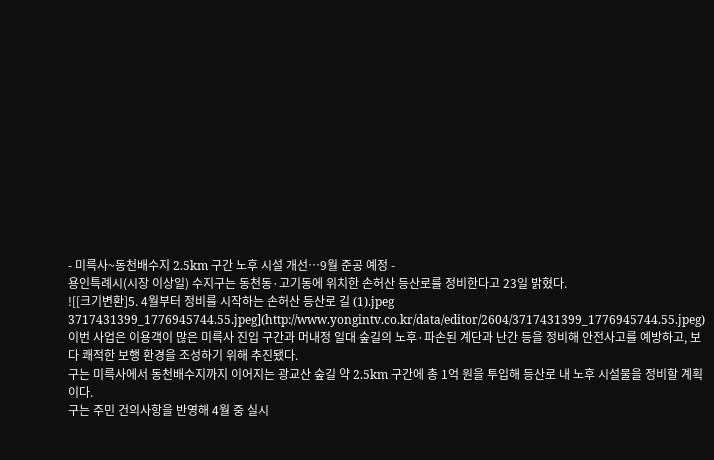- 미륵사~동천배수지 2.5km 구간 노후 시설 개선…9월 준공 예정 -
용인특례시(시장 이상일) 수지구는 동천동·고기동에 위치한 손허산 등산로를 정비한다고 23일 밝혔다.
![[크기변환]5. 4월부터 정비를 시작하는 손허산 등산로 길 (1).jpeg 3717431399_1776945744.55.jpeg](http://www.yongintv.co.kr/data/editor/2604/3717431399_1776945744.55.jpeg)
이번 사업은 이용객이 많은 미륵사 진입 구간과 머내정 일대 숲길의 노후·파손된 계단과 난간 등을 정비해 안전사고를 예방하고, 보다 쾌적한 보행 환경을 조성하기 위해 추진됐다.
구는 미륵사에서 동천배수지까지 이어지는 광교산 숲길 약 2.5km 구간에 총 1억 원을 투입해 등산로 내 노후 시설물을 정비할 계획이다.
구는 주민 건의사항을 반영해 4월 중 실시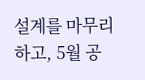설계를 마무리하고, 5월 공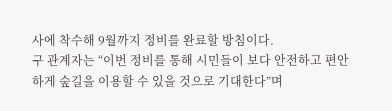사에 착수해 9월까지 정비를 완료할 방침이다.
구 관계자는 “이번 정비를 통해 시민들이 보다 안전하고 편안하게 숲길을 이용할 수 있을 것으로 기대한다”며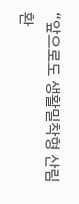“앞으로도 생활밀착형 산림 환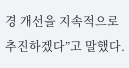경 개선을 지속적으로 추진하겠다”고 말했다.